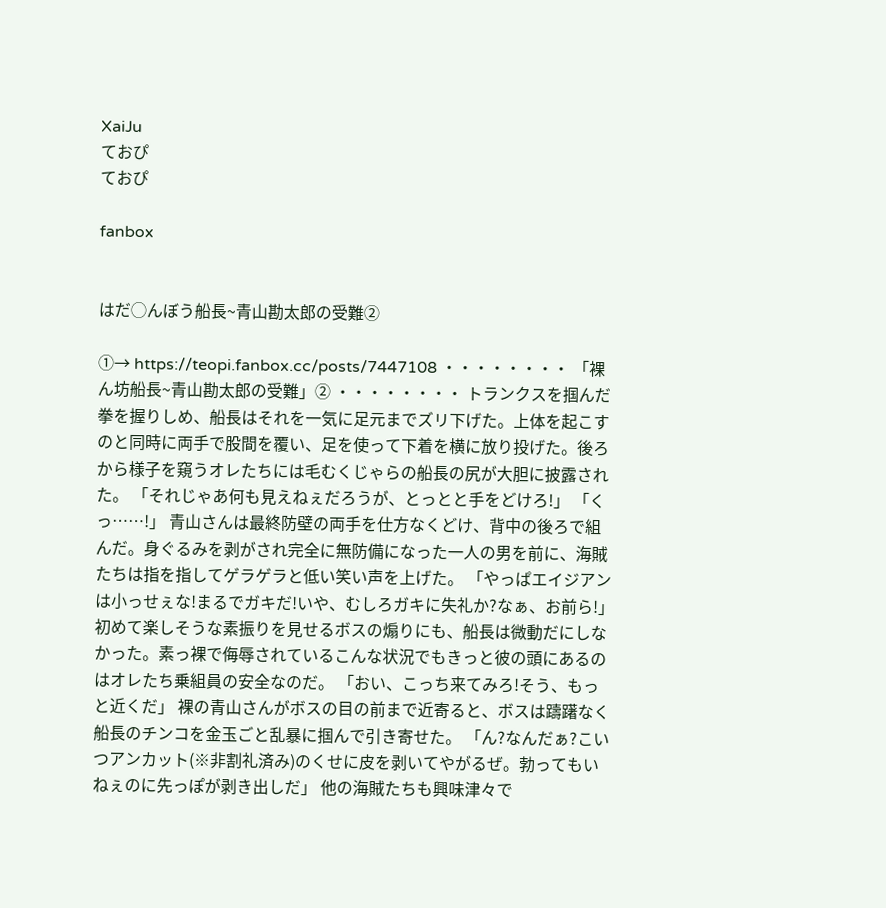XaiJu
ておぴ
ておぴ

fanbox


はだ◯んぼう船長~青山勘太郎の受難②

①→ https://teopi.fanbox.cc/posts/7447108 ・・・・・・・・ 「裸ん坊船長~青山勘太郎の受難」② ・・・・・・・・ トランクスを掴んだ拳を握りしめ、船長はそれを一気に足元までズリ下げた。上体を起こすのと同時に両手で股間を覆い、足を使って下着を横に放り投げた。後ろから様子を窺うオレたちには毛むくじゃらの船長の尻が大胆に披露された。 「それじゃあ何も見えねぇだろうが、とっとと手をどけろ!」 「くっ……!」 青山さんは最終防壁の両手を仕方なくどけ、背中の後ろで組んだ。身ぐるみを剥がされ完全に無防備になった一人の男を前に、海賊たちは指を指してゲラゲラと低い笑い声を上げた。 「やっぱエイジアンは小っせぇな!まるでガキだ!いや、むしろガキに失礼か?なぁ、お前ら!」 初めて楽しそうな素振りを見せるボスの煽りにも、船長は微動だにしなかった。素っ裸で侮辱されているこんな状況でもきっと彼の頭にあるのはオレたち乗組員の安全なのだ。 「おい、こっち来てみろ!そう、もっと近くだ」 裸の青山さんがボスの目の前まで近寄ると、ボスは躊躇なく船長のチンコを金玉ごと乱暴に掴んで引き寄せた。 「ん?なんだぁ?こいつアンカット(※非割礼済み)のくせに皮を剥いてやがるぜ。勃ってもいねぇのに先っぽが剥き出しだ」 他の海賊たちも興味津々で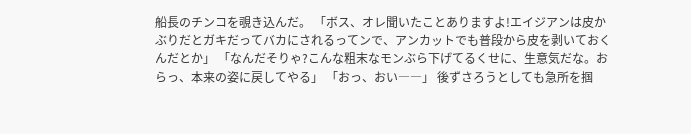船長のチンコを覗き込んだ。 「ボス、オレ聞いたことありますよ!エイジアンは皮かぶりだとガキだってバカにされるってンで、アンカットでも普段から皮を剥いておくんだとか」 「なんだそりゃ?こんな粗末なモンぶら下げてるくせに、生意気だな。おらっ、本来の姿に戻してやる」 「おっ、おい――」 後ずさろうとしても急所を掴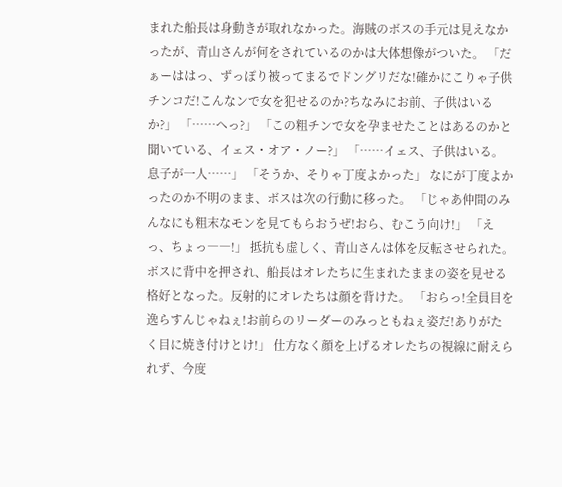まれた船長は身動きが取れなかった。海賊のボスの手元は見えなかったが、青山さんが何をされているのかは大体想像がついた。 「だぁーははっ、ずっぽり被ってまるでドングリだな!確かにこりゃ子供チンコだ!こんなンで女を犯せるのか?ちなみにお前、子供はいるか?」 「……へっ?」 「この粗チンで女を孕ませたことはあるのかと聞いている、イェス・オア・ノー?」 「……イェス、子供はいる。息子が一人……」 「そうか、そりゃ丁度よかった」 なにが丁度よかったのか不明のまま、ボスは次の行動に移った。 「じゃあ仲間のみんなにも粗末なモンを見てもらおうぜ!おら、むこう向け!」 「えっ、ちょっ――!」 抵抗も虚しく、青山さんは体を反転させられた。ボスに背中を押され、船長はオレたちに生まれたままの姿を見せる格好となった。反射的にオレたちは顔を背けた。 「おらっ!全員目を逸らすんじゃねぇ!お前らのリーダーのみっともねぇ姿だ!ありがたく目に焼き付けとけ!」 仕方なく顔を上げるオレたちの視線に耐えられず、今度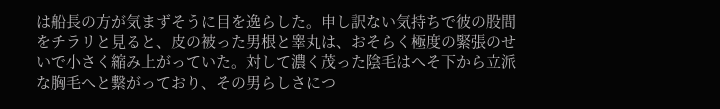は船長の方が気まずそうに目を逸らした。申し訳ない気持ちで彼の股間をチラリと見ると、皮の被った男根と睾丸は、おそらく極度の緊張のせいで小さく縮み上がっていた。対して濃く茂った陰毛はへそ下から立派な胸毛へと繋がっており、その男らしさにつ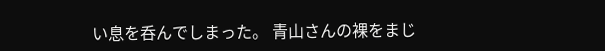い息を呑んでしまった。 青山さんの裸をまじ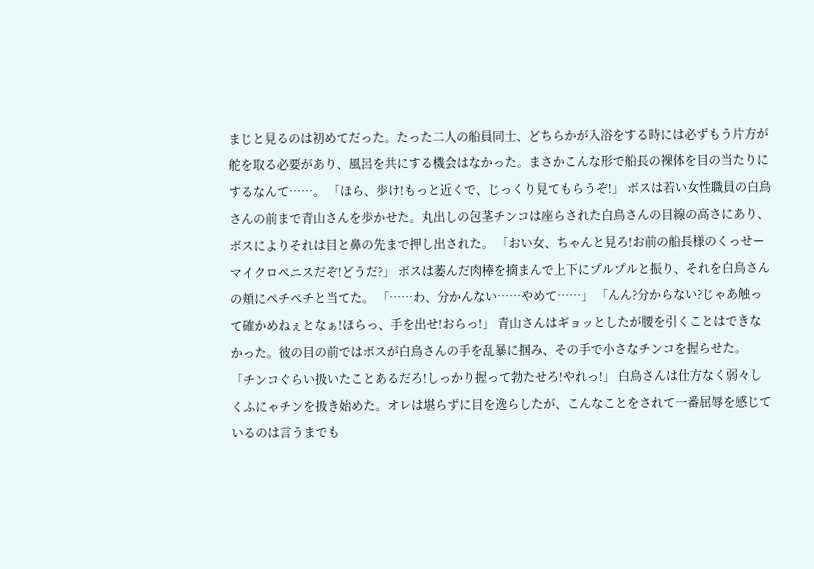まじと見るのは初めてだった。たった二人の船員同士、どちらかが入浴をする時には必ずもう片方が舵を取る必要があり、風呂を共にする機会はなかった。まさかこんな形で船長の裸体を目の当たりにするなんて……。 「ほら、歩け!もっと近くで、じっくり見てもらうぞ!」 ボスは若い女性職員の白鳥さんの前まで青山さんを歩かせた。丸出しの包茎チンコは座らされた白鳥さんの目線の高さにあり、ボスによりそれは目と鼻の先まで押し出された。 「おい女、ちゃんと見ろ!お前の船長様のくっせーマイクロペニスだぞ!どうだ?」 ボスは萎んだ肉棒を摘まんで上下にプルプルと振り、それを白鳥さんの頬にペチペチと当てた。 「……わ、分かんない……やめて……」 「んん?分からない?じゃあ触って確かめねぇとなぁ!ほらっ、手を出せ!おらっ!」 青山さんはギョッとしたが腰を引くことはできなかった。彼の目の前ではボスが白鳥さんの手を乱暴に掴み、その手で小さなチンコを握らせた。 「チンコぐらい扱いたことあるだろ!しっかり握って勃たせろ!やれっ!」 白鳥さんは仕方なく弱々しくふにゃチンを扱き始めた。オレは堪らずに目を逸らしたが、こんなことをされて一番屈辱を感じているのは言うまでも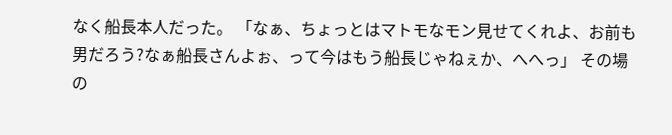なく船長本人だった。 「なぁ、ちょっとはマトモなモン見せてくれよ、お前も男だろう?なぁ船長さんよぉ、って今はもう船長じゃねぇか、へへっ」 その場の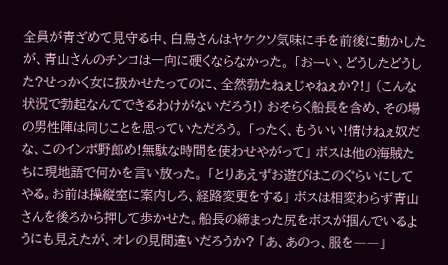全員が青ざめて見守る中、白鳥さんはヤケクソ気味に手を前後に動かしたが、青山さんのチンコは一向に硬くならなかった。 「おーい、どうしたどうした?せっかく女に扱かせたってのに、全然勃たねぇじゃねぇか?!」 (こんな状況で勃起なんてできるわけがないだろう!) おそらく船長を含め、その場の男性陣は同じことを思っていただろう。 「ったく、もういい!情けねぇ奴だな、このインポ野郎め!無駄な時間を使わせやがって」 ボスは他の海賊たちに現地語で何かを言い放った。 「とりあえずお遊びはこのぐらいにしてやる。お前は操縦室に案内しろ、経路変更をする」 ボスは相変わらず青山さんを後ろから押して歩かせた。船長の締まった尻をボスが掴んでいるようにも見えたが、オレの見間違いだろうか? 「あ、あのっ、服を――」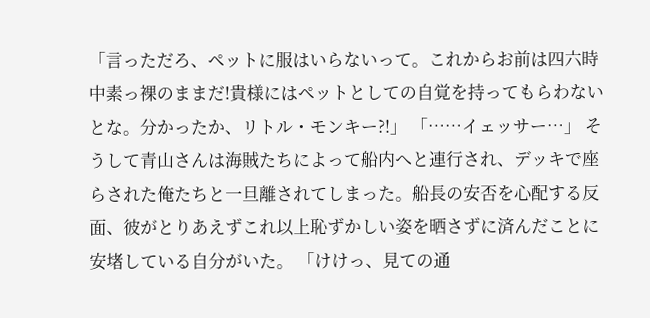「言っただろ、ペットに服はいらないって。これからお前は四六時中素っ裸のままだ!貴様にはペットとしての自覚を持ってもらわないとな。分かったか、リトル・モンキー?!」 「……イェッサー…」 そうして青山さんは海賊たちによって船内へと連行され、デッキで座らされた俺たちと一旦離されてしまった。船長の安否を心配する反面、彼がとりあえずこれ以上恥ずかしい姿を晒さずに済んだことに安堵している自分がいた。 「けけっ、見ての通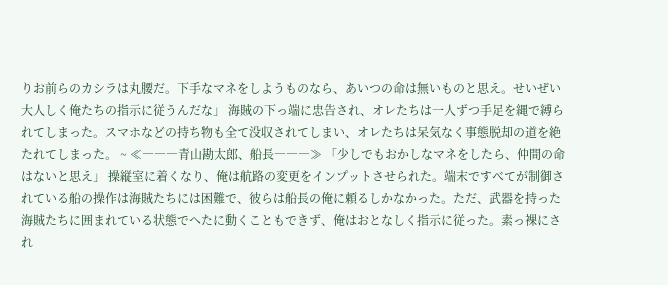りお前らのカシラは丸腰だ。下手なマネをしようものなら、あいつの命は無いものと思え。せいぜい大人しく俺たちの指示に従うんだな」 海賊の下っ端に忠告され、オレたちは一人ずつ手足を縄で縛られてしまった。スマホなどの持ち物も全て没収されてしまい、オレたちは呆気なく事態脱却の道を絶たれてしまった。 ~ ≪―――青山勘太郎、船長―――≫ 「少しでもおかしなマネをしたら、仲間の命はないと思え」 操縦室に着くなり、俺は航路の変更をインプットさせられた。端末ですべてが制御されている船の操作は海賊たちには困難で、彼らは船長の俺に頼るしかなかった。ただ、武器を持った海賊たちに囲まれている状態でへたに動くこともできず、俺はおとなしく指示に従った。素っ裸にされ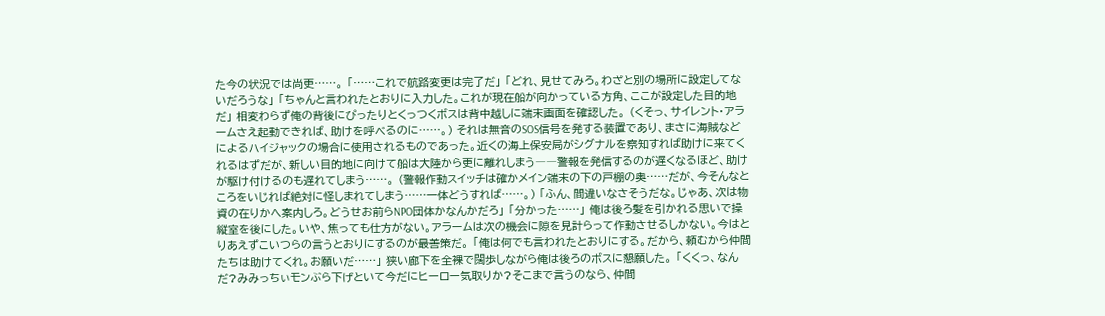た今の状況では尚更……。 「……これで航路変更は完了だ」 「どれ、見せてみろ。わざと別の場所に設定してないだろうな」 「ちゃんと言われたとおりに入力した。これが現在船が向かっている方角、ここが設定した目的地だ」 相変わらず俺の背後にぴったりとくっつくボスは背中越しに端末画面を確認した。 (くそっ、サイレント・アラームさえ起動できれば、助けを呼べるのに……。) それは無音のSOS信号を発する装置であり、まさに海賊などによるハイジャックの場合に使用されるものであった。近くの海上保安局がシグナルを察知すれば助けに来てくれるはずだが、新しい目的地に向けて船は大陸から更に離れしまう――警報を発信するのが遅くなるほど、助けが駆け付けるのも遅れてしまう……。 (警報作動スイッチは確かメイン端末の下の戸棚の奥……だが、今そんなところをいじれば絶対に怪しまれてしまう……一体どうすれば……。) 「ふん、間違いなさそうだな。じゃあ、次は物資の在りかへ案内しろ。どうせお前らNPO団体かなんかだろ」 「分かった……」 俺は後ろ髪を引かれる思いで操縦室を後にした。いや、焦っても仕方がない。アラームは次の機会に隙を見計らって作動させるしかない。今はとりあえずこいつらの言うとおりにするのが最善策だ。 「俺は何でも言われたとおりにする。だから、頼むから仲間たちは助けてくれ。お願いだ……」 狭い廊下を全裸で闊歩しながら俺は後ろのボスに懇願した。 「くくっ、なんだ?みみっちぃモンぶら下げといて今だにヒーロー気取りか?そこまで言うのなら、仲間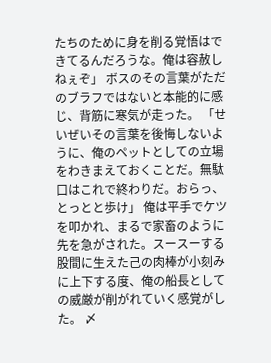たちのために身を削る覚悟はできてるんだろうな。俺は容赦しねぇぞ」 ボスのその言葉がただのブラフではないと本能的に感じ、背筋に寒気が走った。 「せいぜいその言葉を後悔しないように、俺のペットとしての立場をわきまえておくことだ。無駄口はこれで終わりだ。おらっ、とっとと歩け」 俺は平手でケツを叩かれ、まるで家畜のように先を急がされた。スースーする股間に生えた己の肉棒が小刻みに上下する度、俺の船長としての威厳が削がれていく感覚がした。 〆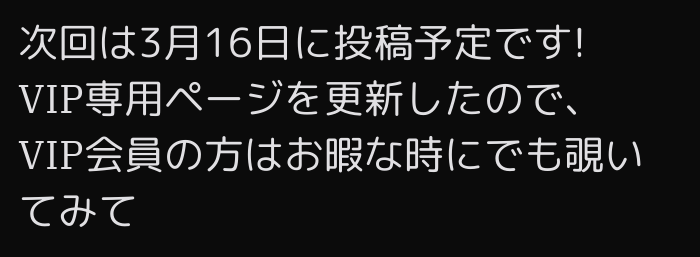次回は3月16日に投稿予定です! VIP専用ページを更新したので、VIP会員の方はお暇な時にでも覗いてみて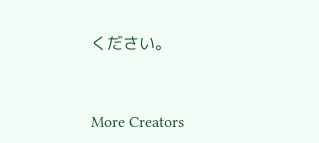ください。


More Creators